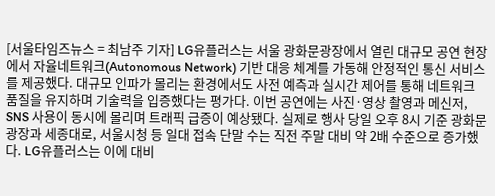[서울타임즈뉴스 = 최남주 기자] LG유플러스는 서울 광화문광장에서 열린 대규모 공연 현장에서 자율네트워크(Autonomous Network) 기반 대응 체계를 가동해 안정적인 통신 서비스를 제공했다. 대규모 인파가 몰리는 환경에서도 사전 예측과 실시간 제어를 통해 네트워크 품질을 유지하며 기술력을 입증했다는 평가다. 이번 공연에는 사진·영상 촬영과 메신저, SNS 사용이 동시에 몰리며 트래픽 급증이 예상됐다. 실제로 행사 당일 오후 8시 기준 광화문광장과 세종대로, 서울시청 등 일대 접속 단말 수는 직전 주말 대비 약 2배 수준으로 증가했다. LG유플러스는 이에 대비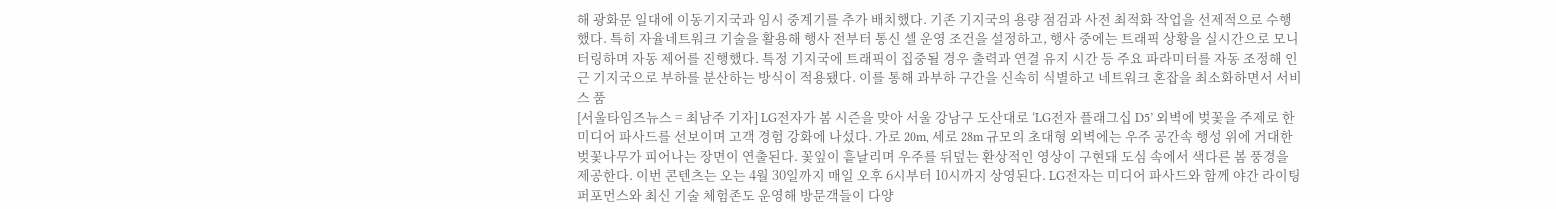해 광화문 일대에 이동기지국과 임시 중계기를 추가 배치했다. 기존 기지국의 용량 점검과 사전 최적화 작업을 선제적으로 수행했다. 특히 자율네트워크 기술을 활용해 행사 전부터 통신 셀 운영 조건을 설정하고, 행사 중에는 트래픽 상황을 실시간으로 모니터링하며 자동 제어를 진행했다. 특정 기지국에 트래픽이 집중될 경우 출력과 연결 유지 시간 등 주요 파라미터를 자동 조정해 인근 기지국으로 부하를 분산하는 방식이 적용됐다. 이를 통해 과부하 구간을 신속히 식별하고 네트워크 혼잡을 최소화하면서 서비스 품
[서울타임즈뉴스 = 최남주 기자] LG전자가 봄 시즌을 맞아 서울 강남구 도산대로 ‘LG전자 플래그십 D5’ 외벽에 벚꽃을 주제로 한 미디어 파사드를 선보이며 고객 경험 강화에 나섰다. 가로 20m, 세로 28m 규모의 초대형 외벽에는 우주 공간속 행성 위에 거대한 벚꽃나무가 피어나는 장면이 연출된다. 꽃잎이 흩날리며 우주를 뒤덮는 환상적인 영상이 구현돼 도심 속에서 색다른 봄 풍경을 제공한다. 이번 콘텐츠는 오는 4월 30일까지 매일 오후 6시부터 10시까지 상영된다. LG전자는 미디어 파사드와 함께 야간 라이팅 퍼포먼스와 최신 기술 체험존도 운영해 방문객들이 다양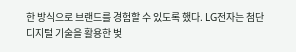한 방식으로 브랜드를 경험할 수 있도록 했다. LG전자는 첨단 디지털 기술을 활용한 벚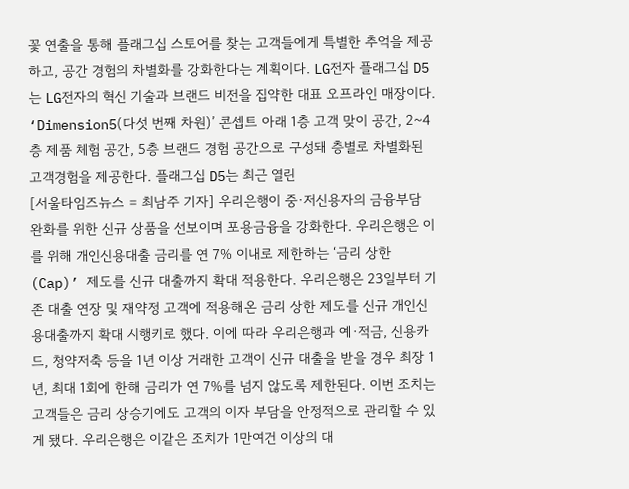꽃 연출을 통해 플래그십 스토어를 찾는 고객들에게 특별한 추억을 제공하고, 공간 경험의 차별화를 강화한다는 계획이다. LG전자 플래그십 D5는 LG전자의 혁신 기술과 브랜드 비전을 집약한 대표 오프라인 매장이다. ‘Dimension5(다섯 번째 차원)’ 콘셉트 아래 1층 고객 맞이 공간, 2~4층 제품 체험 공간, 5층 브랜드 경험 공간으로 구성돼 층별로 차별화된 고객경험을 제공한다. 플래그십 D5는 최근 열린
[서울타임즈뉴스 = 최남주 기자] 우리은행이 중·저신용자의 금융부담 완화를 위한 신규 상품을 선보이며 포용금융을 강화한다. 우리은행은 이를 위해 개인신용대출 금리를 연 7% 이내로 제한하는 ‘금리 상한(Cap)’ 제도를 신규 대출까지 확대 적용한다. 우리은행은 23일부터 기존 대출 연장 및 재약정 고객에 적용해온 금리 상한 제도를 신규 개인신용대출까지 확대 시행키로 했다. 이에 따라 우리은행과 예·적금, 신용카드, 청약저축 등을 1년 이상 거래한 고객이 신규 대출을 받을 경우 최장 1년, 최대 1회에 한해 금리가 연 7%를 넘지 않도록 제한된다. 이번 조치는 고객들은 금리 상승기에도 고객의 이자 부담을 안정적으로 관리할 수 있게 됐다. 우리은행은 이같은 조치가 1만여건 이상의 대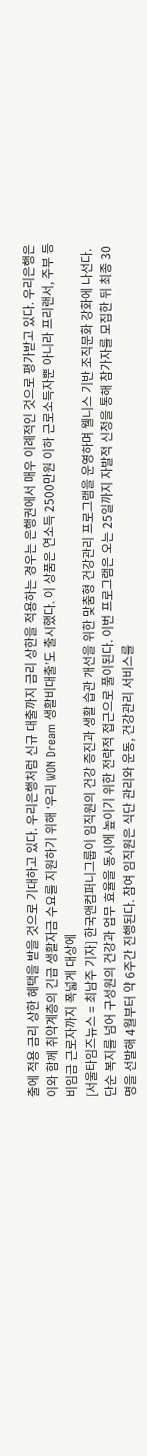출에 적용 금리 상한 혜택을 받을 것으로 기대하고 있다. 우리은행처럼 신규 대출까지 금리 상한을 적용하는 경우는 은행권에서 매우 이례적인 것으로 평가받고 있다. 우리은행은 이와 함께 취약계층의 긴급 생활자금 수요를 지원하기 위해 ‘우리 WON Dream 생활비대출’도 출시했다. 이 상품은 연소득 2500만원 이하 근로소득자뿐 아니라 프리랜서, 주부 등 비임금 근로자까지 폭넓게 대상에
[서울타임즈뉴스 = 최남주 기자] 한국앤컴퍼니그룹이 임직원의 건강 증진과 생활 습관 개선을 위한 맞춤형 건강관리 프로그램을 운영하며 웰니스 기반 조직문화 강화에 나선다. 단순 복지를 넘어 구성원의 건강과 업무 효율을 동시에 높이기 위한 전략적 접근으로 풀이된다. 이번 프로그램은 오는 25일까지 자발적 신청을 통해 참가자를 모집한 뒤 최종 30명을 선발해 4월부터 약 6주간 진행된다. 참여 임직원은 식단 관리와 운동, 건강관리 서비스를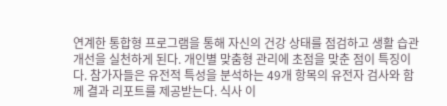연계한 통합형 프로그램을 통해 자신의 건강 상태를 점검하고 생활 습관 개선을 실천하게 된다. 개인별 맞춤형 관리에 초점을 맞춘 점이 특징이다. 참가자들은 유전적 특성을 분석하는 49개 항목의 유전자 검사와 함께 결과 리포트를 제공받는다. 식사 이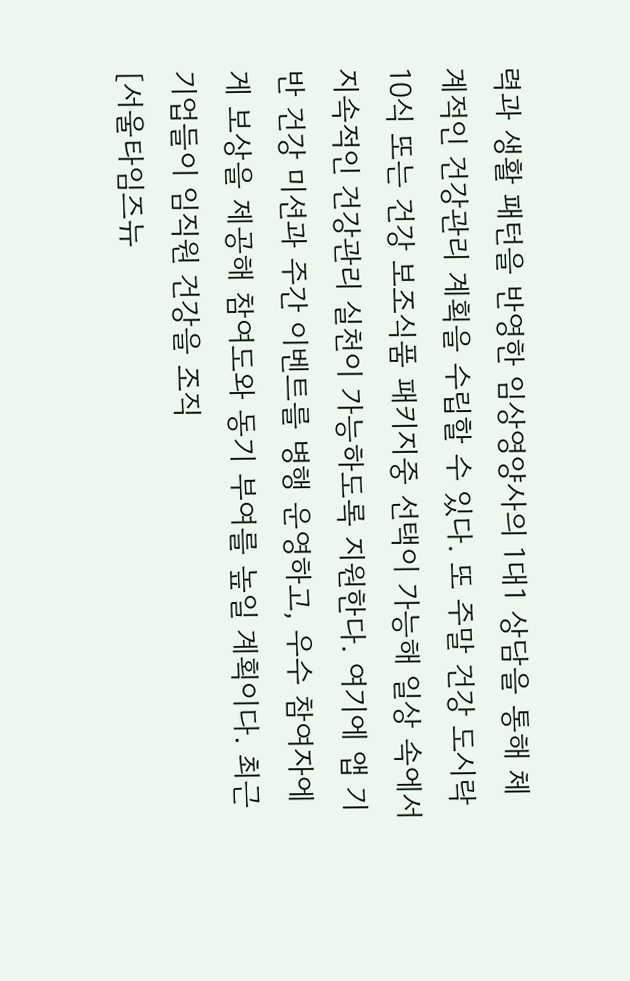력과 생활 패턴을 반영한 임상영양사의 1대1 상담을 통해 체계적인 건강관리 계획을 수립할 수 있다. 또 주말 건강 도시락 10식 또는 건강 보조식품 패키지중 선택이 가능해 일상 속에서 지속적인 건강관리 실천이 가능하도록 지원한다. 여기에 앱 기반 건강 미션과 주간 이벤트를 병행 운영하고, 우수 참여자에게 보상을 제공해 참여도와 동기 부여를 높일 계획이다. 최근 기업들이 임직원 건강을 조직
[서울타임즈뉴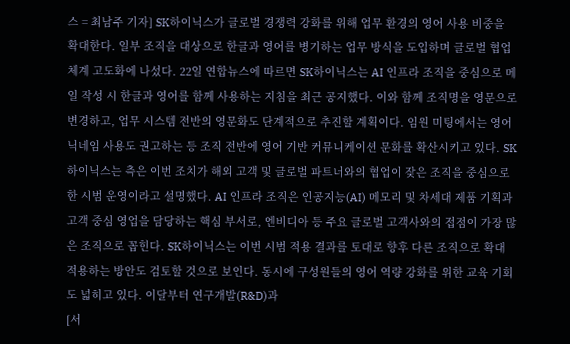스 = 최남주 기자] SK하이닉스가 글로벌 경쟁력 강화를 위해 업무 환경의 영어 사용 비중을 확대한다. 일부 조직을 대상으로 한글과 영어를 병기하는 업무 방식을 도입하며 글로벌 협업 체계 고도화에 나섰다. 22일 연합뉴스에 따르면 SK하이닉스는 AI 인프라 조직을 중심으로 메일 작성 시 한글과 영어를 함께 사용하는 지침을 최근 공지했다. 이와 함께 조직명을 영문으로 변경하고, 업무 시스템 전반의 영문화도 단계적으로 추진할 계획이다. 임원 미팅에서는 영어 닉네임 사용도 권고하는 등 조직 전반에 영어 기반 커뮤니케이션 문화를 확산시키고 있다. SK하이닉스는 측은 이번 조치가 해외 고객 및 글로벌 파트너와의 협업이 잦은 조직을 중심으로 한 시범 운영이라고 설명했다. AI 인프라 조직은 인공지능(AI) 메모리 및 차세대 제품 기획과 고객 중심 영업을 담당하는 핵심 부서로, 엔비디아 등 주요 글로벌 고객사와의 접점이 가장 많은 조직으로 꼽힌다. SK하이닉스는 이번 시범 적용 결과를 토대로 향후 다른 조직으로 확대 적용하는 방안도 검토할 것으로 보인다. 동시에 구성원들의 영어 역량 강화를 위한 교육 기회도 넓히고 있다. 이달부터 연구개발(R&D)과
[서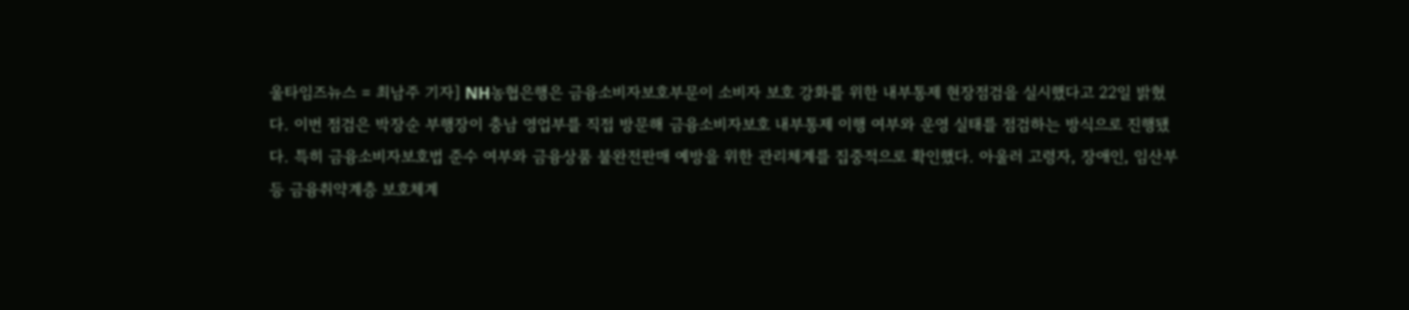울타임즈뉴스 = 최남주 기자] NH농협은행은 금융소비자보호부문이 소비자 보호 강화를 위한 내부통제 현장점검을 실시했다고 22일 밝혔다. 이번 점검은 박장순 부행장이 충남 영업부를 직접 방문해 금융소비자보호 내부통제 이행 여부와 운영 실태를 점검하는 방식으로 진행됐다. 특히 금융소비자보호법 준수 여부와 금융상품 불완전판매 예방을 위한 관리체계를 집중적으로 확인했다. 아울러 고령자, 장애인, 임산부 등 금융취약계층 보호체계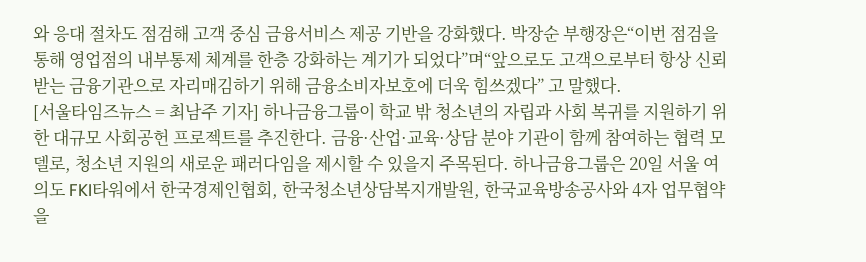와 응대 절차도 점검해 고객 중심 금융서비스 제공 기반을 강화했다. 박장순 부행장은“이번 점검을 통해 영업점의 내부통제 체계를 한층 강화하는 계기가 되었다”며“앞으로도 고객으로부터 항상 신뢰받는 금융기관으로 자리매김하기 위해 금융소비자보호에 더욱 힘쓰겠다” 고 말했다.
[서울타임즈뉴스 = 최남주 기자] 하나금융그룹이 학교 밖 청소년의 자립과 사회 복귀를 지원하기 위한 대규모 사회공헌 프로젝트를 추진한다. 금융·산업·교육·상담 분야 기관이 함께 참여하는 협력 모델로, 청소년 지원의 새로운 패러다임을 제시할 수 있을지 주목된다. 하나금융그룹은 20일 서울 여의도 FKI타워에서 한국경제인협회, 한국청소년상담복지개발원, 한국교육방송공사와 4자 업무협약을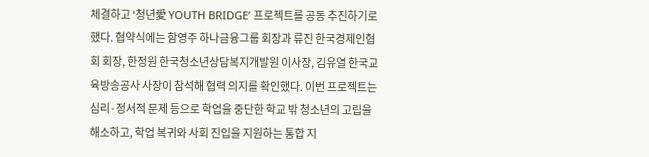체결하고 ‘청년愛 YOUTH BRIDGE’ 프로젝트를 공동 추진하기로 했다. 협약식에는 함영주 하나금융그룹 회장과 류진 한국경제인협회 회장, 한정원 한국청소년상담복지개발원 이사장, 김유열 한국교육방송공사 사장이 참석해 협력 의지를 확인했다. 이번 프로젝트는 심리·정서적 문제 등으로 학업을 중단한 학교 밖 청소년의 고립을 해소하고, 학업 복귀와 사회 진입을 지원하는 통합 지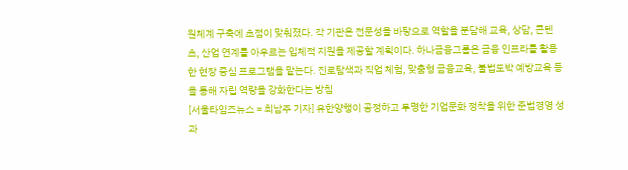원체계 구축에 초점이 맞춰졌다. 각 기관은 전문성을 바탕으로 역할을 분담해 교육, 상담, 콘텐츠, 산업 연계를 아우르는 입체적 지원을 제공할 계획이다. 하나금융그룹은 금융 인프라를 활용한 현장 중심 프로그램을 맡는다. 진로탐색과 직업 체험, 맞춤형 금융교육, 불법도박 예방교육 등을 통해 자립 역량을 강화한다는 방침
[서울타임즈뉴스 = 최남주 기자] 유한양행이 공정하고 투명한 기업문화 정착을 위한 준법경영 성과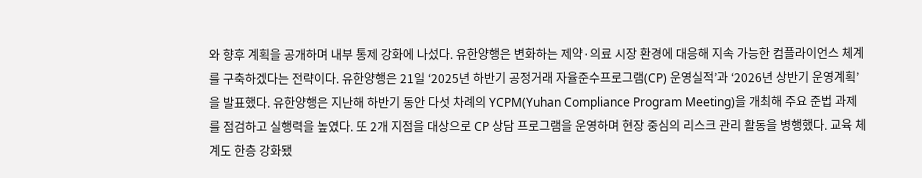와 향후 계획을 공개하며 내부 통제 강화에 나섰다. 유한양행은 변화하는 제약·의료 시장 환경에 대응해 지속 가능한 컴플라이언스 체계를 구축하겠다는 전략이다. 유한양행은 21일 ‘2025년 하반기 공정거래 자율준수프로그램(CP) 운영실적’과 ‘2026년 상반기 운영계획’을 발표했다. 유한양행은 지난해 하반기 동안 다섯 차례의 YCPM(Yuhan Compliance Program Meeting)을 개최해 주요 준법 과제를 점검하고 실행력을 높였다. 또 2개 지점을 대상으로 CP 상담 프로그램을 운영하며 현장 중심의 리스크 관리 활동을 병행했다. 교육 체계도 한층 강화됐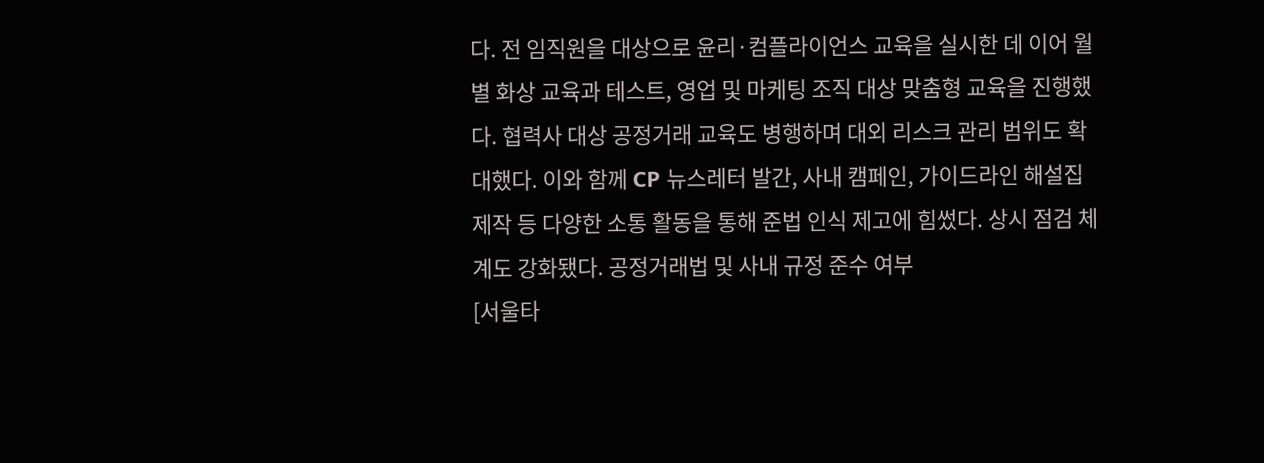다. 전 임직원을 대상으로 윤리·컴플라이언스 교육을 실시한 데 이어 월별 화상 교육과 테스트, 영업 및 마케팅 조직 대상 맞춤형 교육을 진행했다. 협력사 대상 공정거래 교육도 병행하며 대외 리스크 관리 범위도 확대했다. 이와 함께 CP 뉴스레터 발간, 사내 캠페인, 가이드라인 해설집 제작 등 다양한 소통 활동을 통해 준법 인식 제고에 힘썼다. 상시 점검 체계도 강화됐다. 공정거래법 및 사내 규정 준수 여부
[서울타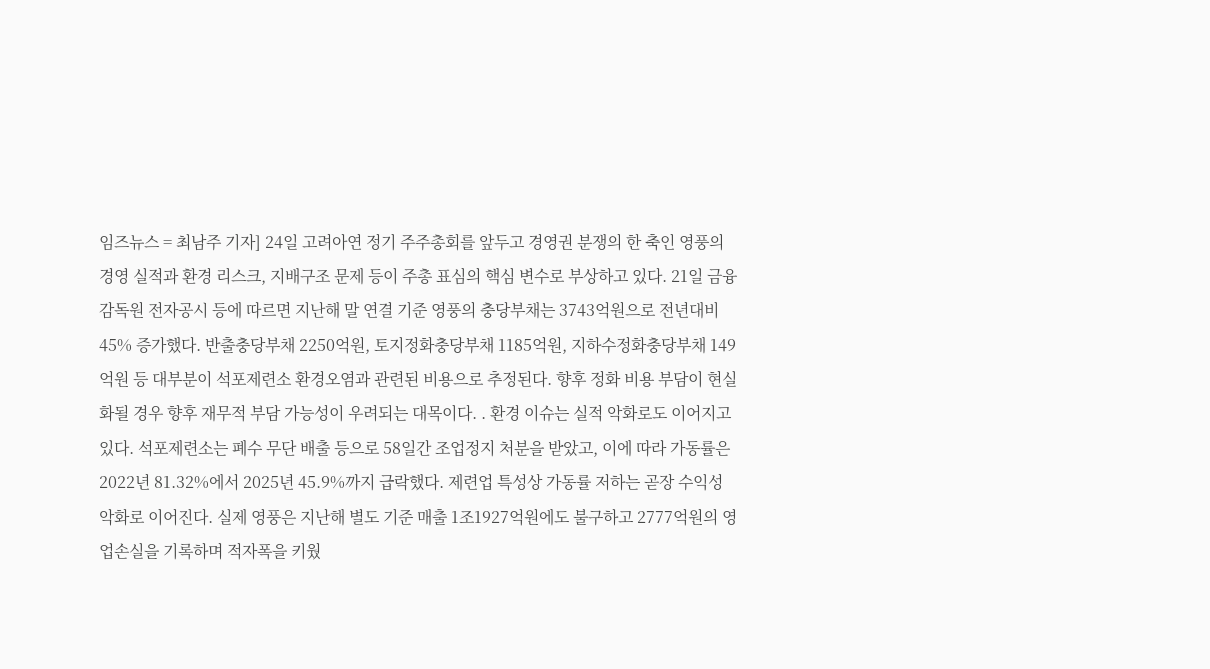임즈뉴스 = 최남주 기자] 24일 고려아연 정기 주주총회를 앞두고 경영권 분쟁의 한 축인 영풍의 경영 실적과 환경 리스크, 지배구조 문제 등이 주총 표심의 핵심 변수로 부상하고 있다. 21일 금융감독원 전자공시 등에 따르면 지난해 말 연결 기준 영풍의 충당부채는 3743억원으로 전년대비 45% 증가했다. 반출충당부채 2250억원, 토지정화충당부채 1185억원, 지하수정화충당부채 149억원 등 대부분이 석포제련소 환경오염과 관련된 비용으로 추정된다. 향후 정화 비용 부담이 현실화될 경우 향후 재무적 부담 가능성이 우려되는 대목이다. . 환경 이슈는 실적 악화로도 이어지고 있다. 석포제련소는 폐수 무단 배출 등으로 58일간 조업정지 처분을 받았고, 이에 따라 가동률은 2022년 81.32%에서 2025년 45.9%까지 급락했다. 제련업 특성상 가동률 저하는 곧장 수익성 악화로 이어진다. 실제 영풍은 지난해 별도 기준 매출 1조1927억원에도 불구하고 2777억원의 영업손실을 기록하며 적자폭을 키웠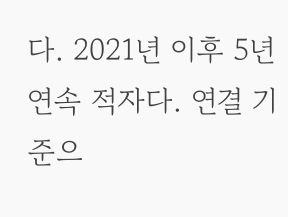다. 2021년 이후 5년 연속 적자다. 연결 기준으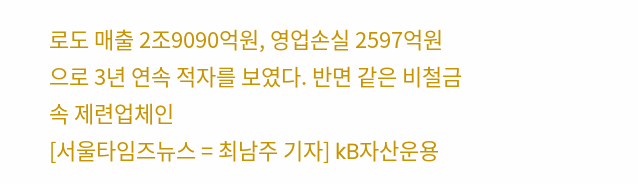로도 매출 2조9090억원, 영업손실 2597억원으로 3년 연속 적자를 보였다. 반면 같은 비철금속 제련업체인
[서울타임즈뉴스 = 최남주 기자] kB자산운용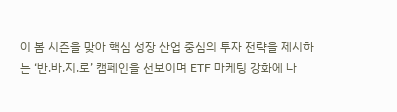이 봄 시즌을 맞아 핵심 성장 산업 중심의 투자 전략을 제시하는 ‘반.바.지.로’ 캠페인을 선보이며 ETF 마케팅 강화에 나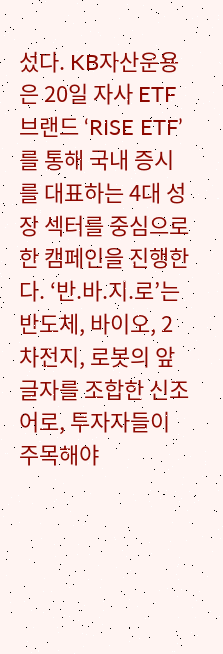섰다. KB자산운용은 20일 자사 ETF 브랜드 ‘RISE ETF’를 통해 국내 증시를 대표하는 4대 성장 섹터를 중심으로 한 캠페인을 진행한다. ‘반.바.지.로’는 반도체, 바이오, 2차전지, 로봇의 앞 글자를 조합한 신조어로, 투자자들이 주목해야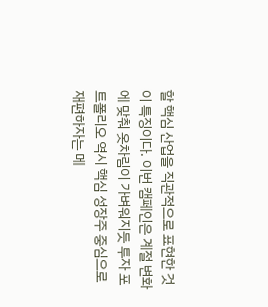할 핵심 산업을 직관적으로 표현한 것이 특징이다. 이번 캠페인은 계절 변화에 맞춰 옷차림이 가벼워지듯 투자 포트폴리오 역시 핵심 성장주 중심으로 재편하자는 메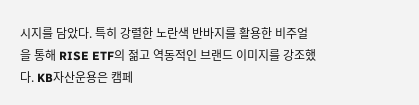시지를 담았다. 특히 강렬한 노란색 반바지를 활용한 비주얼을 통해 RISE ETF의 젊고 역동적인 브랜드 이미지를 강조했다. KB자산운용은 캠페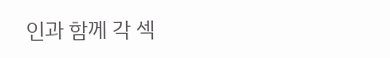인과 함께 각 섹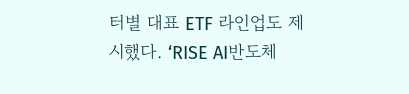터별 대표 ETF 라인업도 제시했다. ‘RISE AI반도체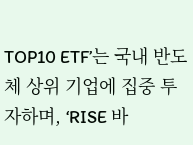TOP10 ETF’는 국내 반도체 상위 기업에 집중 투자하며, ‘RISE 바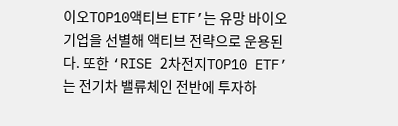이오TOP10액티브 ETF’는 유망 바이오 기업을 선별해 액티브 전략으로 운용된다. 또한 ‘RISE 2차전지TOP10 ETF’는 전기차 밸류체인 전반에 투자하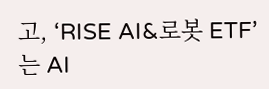고, ‘RISE AI&로봇 ETF’는 AI